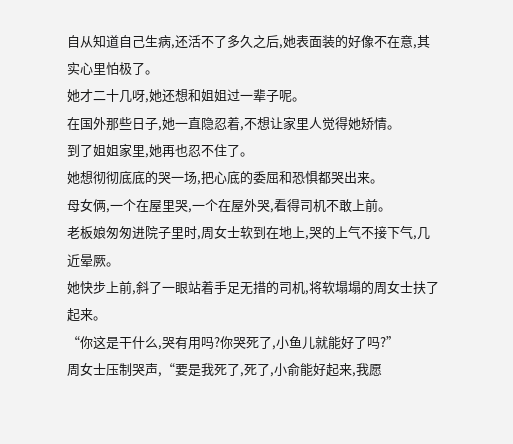自从知道自己生病,还活不了多久之后,她表面装的好像不在意,其实心里怕极了。
她才二十几呀,她还想和姐姐过一辈子呢。
在国外那些日子,她一直隐忍着,不想让家里人觉得她矫情。
到了姐姐家里,她再也忍不住了。
她想彻彻底底的哭一场,把心底的委屈和恐惧都哭出来。
母女俩,一个在屋里哭,一个在屋外哭,看得司机不敢上前。
老板娘匆匆进院子里时,周女士软到在地上,哭的上气不接下气,几近晕厥。
她快步上前,斜了一眼站着手足无措的司机,将软塌塌的周女士扶了起来。
“你这是干什么,哭有用吗?你哭死了,小鱼儿就能好了吗?”
周女士压制哭声,“要是我死了,死了,小俞能好起来,我愿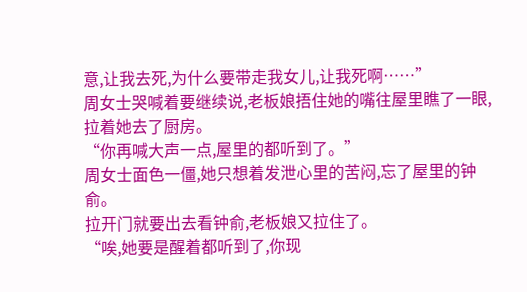意,让我去死,为什么要带走我女儿,让我死啊……”
周女士哭喊着要继续说,老板娘捂住她的嘴往屋里瞧了一眼,拉着她去了厨房。
“你再喊大声一点,屋里的都听到了。”
周女士面色一僵,她只想着发泄心里的苦闷,忘了屋里的钟俞。
拉开门就要出去看钟俞,老板娘又拉住了。
“唉,她要是醒着都听到了,你现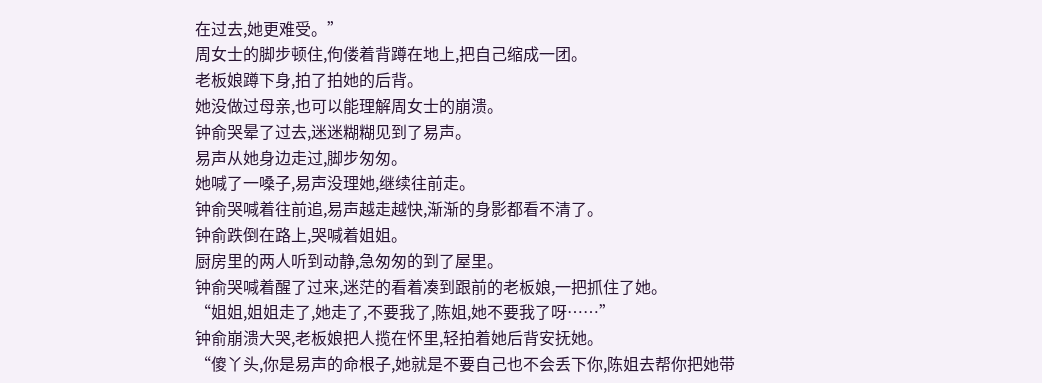在过去,她更难受。”
周女士的脚步顿住,佝偻着背蹲在地上,把自己缩成一团。
老板娘蹲下身,拍了拍她的后背。
她没做过母亲,也可以能理解周女士的崩溃。
钟俞哭晕了过去,迷迷糊糊见到了易声。
易声从她身边走过,脚步匆匆。
她喊了一嗓子,易声没理她,继续往前走。
钟俞哭喊着往前追,易声越走越快,渐渐的身影都看不清了。
钟俞跌倒在路上,哭喊着姐姐。
厨房里的两人听到动静,急匆匆的到了屋里。
钟俞哭喊着醒了过来,迷茫的看着凑到跟前的老板娘,一把抓住了她。
“姐姐,姐姐走了,她走了,不要我了,陈姐,她不要我了呀……”
钟俞崩溃大哭,老板娘把人揽在怀里,轻拍着她后背安抚她。
“傻丫头,你是易声的命根子,她就是不要自己也不会丢下你,陈姐去帮你把她带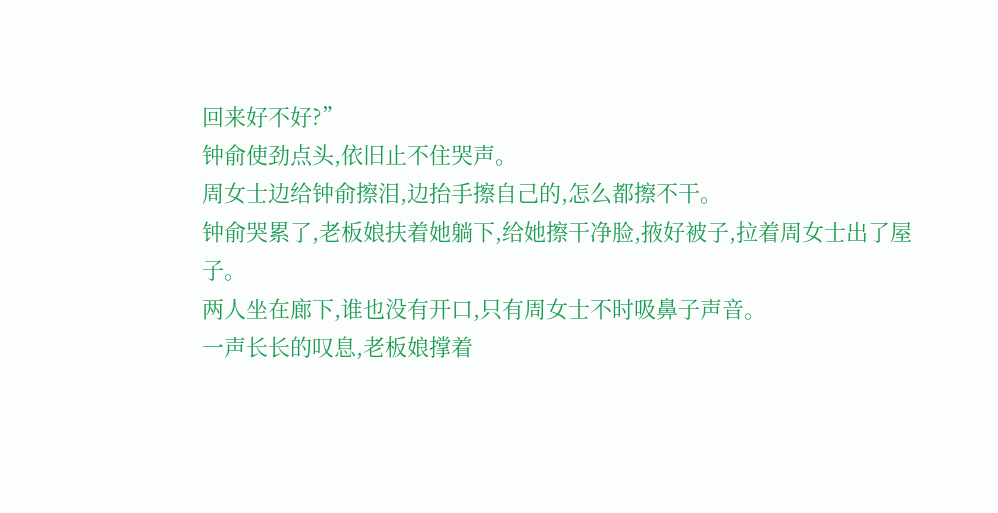回来好不好?”
钟俞使劲点头,依旧止不住哭声。
周女士边给钟俞擦泪,边抬手擦自己的,怎么都擦不干。
钟俞哭累了,老板娘扶着她躺下,给她擦干净脸,掖好被子,拉着周女士出了屋子。
两人坐在廊下,谁也没有开口,只有周女士不时吸鼻子声音。
一声长长的叹息,老板娘撑着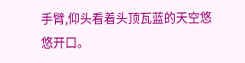手臂,仰头看着头顶瓦蓝的天空悠悠开口。